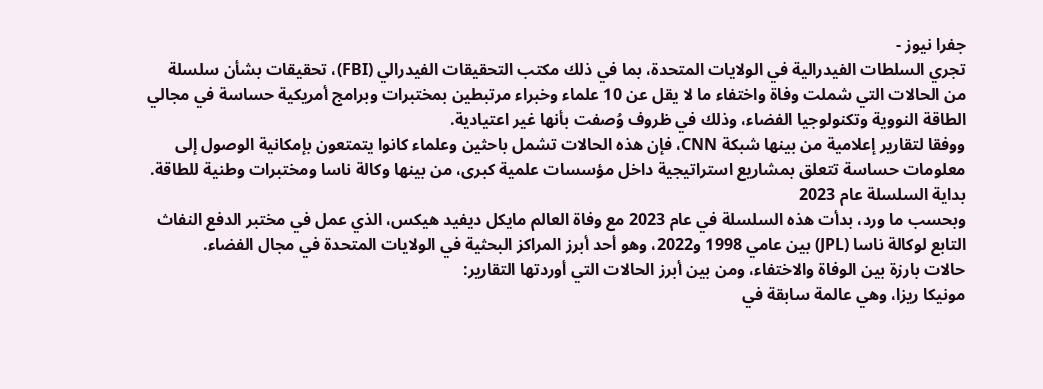جفرا نيوز -
تجري السلطات الفيدرالية في الولايات المتحدة، بما في ذلك مكتب التحقيقات الفيدرالي (FBI)، تحقيقات بشأن سلسلة من الحالات التي شملت وفاة واختفاء ما لا يقل عن 10 علماء وخبراء مرتبطين بمختبرات وبرامج أمريكية حساسة في مجالي الطاقة النووية وتكنولوجيا الفضاء، وذلك في ظروف وُصفت بأنها غير اعتيادية.
ووفقا لتقارير إعلامية من بينها شبكة CNN، فإن هذه الحالات تشمل باحثين وعلماء كانوا يتمتعون بإمكانية الوصول إلى معلومات حساسة تتعلق بمشاريع استراتيجية داخل مؤسسات علمية كبرى، من بينها وكالة ناسا ومختبرات وطنية للطاقة.
بداية السلسلة عام 2023
وبحسب ما ورد، بدأت هذه السلسلة في عام 2023 مع وفاة العالم مايكل ديفيد هيكس، الذي عمل في مختبر الدفع النفاث التابع لوكالة ناسا (JPL) بين عامي 1998 و2022، وهو أحد أبرز المراكز البحثية في الولايات المتحدة في مجال الفضاء.
حالات بارزة بين الوفاة والاختفاء، ومن بين أبرز الحالات التي أوردتها التقارير:
مونيكا ريزا، وهي عالمة سابقة في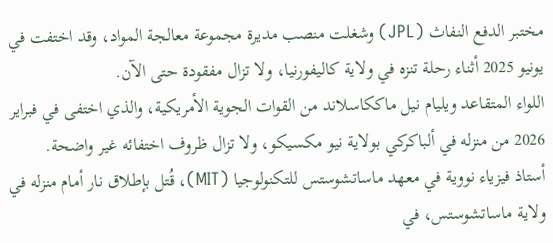مختبر الدفع النفاث (JPL) وشغلت منصب مديرة مجموعة معالجة المواد، وقد اختفت في يونيو 2025 أثناء رحلة تنزه في ولاية كاليفورنيا، ولا تزال مفقودة حتى الآن.
اللواء المتقاعد ويليام نيل ماككاسلاند من القوات الجوية الأمريكية، والذي اختفى في فبراير 2026 من منزله في ألباكركي بولاية نيو مكسيكو، ولا تزال ظروف اختفائه غير واضحة.
أستاذ فيزياء نووية في معهد ماساتشوستس للتكنولوجيا (MIT)، قُتل بإطلاق نار أمام منزله في ولاية ماساتشوستس، في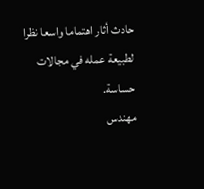حادث أثار اهتماما واسعا نظرا لطبيعة عمله في مجالات حساسة.
مهندس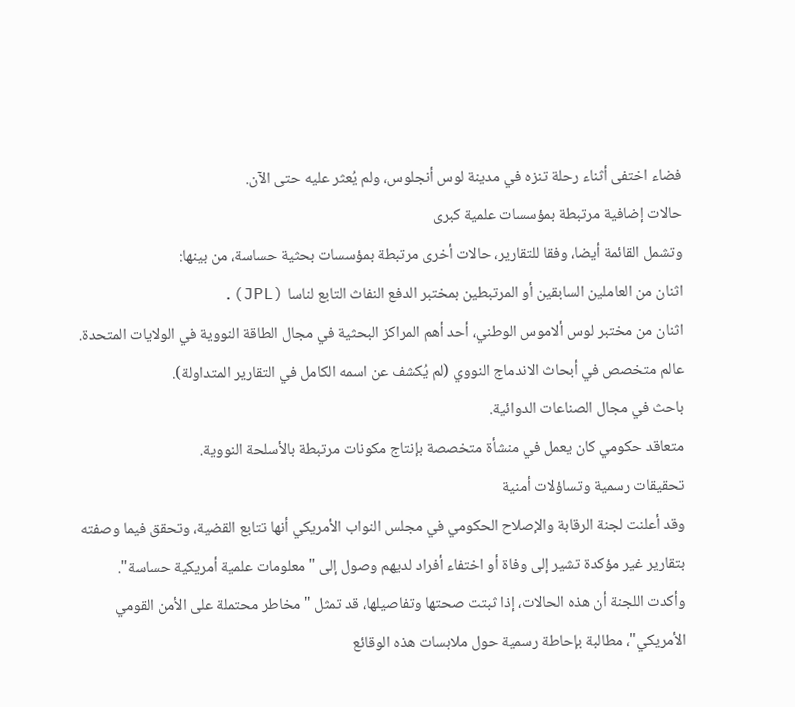فضاء اختفى أثناء رحلة تنزه في مدينة لوس أنجلوس، ولم يُعثر عليه حتى الآن.
حالات إضافية مرتبطة بمؤسسات علمية كبرى
وتشمل القائمة أيضا، وفقا للتقارير، حالات أخرى مرتبطة بمؤسسات بحثية حساسة، من بينها:
اثنان من العاملين السابقين أو المرتبطين بمختبر الدفع النفاث التابع لناسا (JPL).
اثنان من مختبر لوس ألاموس الوطني، أحد أهم المراكز البحثية في مجال الطاقة النووية في الولايات المتحدة.
عالم متخصص في أبحاث الاندماج النووي (لم يُكشف عن اسمه الكامل في التقارير المتداولة).
باحث في مجال الصناعات الدوائية.
متعاقد حكومي كان يعمل في منشأة متخصصة بإنتاج مكونات مرتبطة بالأسلحة النووية.
تحقيقات رسمية وتساؤلات أمنية
وقد أعلنت لجنة الرقابة والإصلاح الحكومي في مجلس النواب الأمريكي أنها تتابع القضية، وتحقق فيما وصفته بتقارير غير مؤكدة تشير إلى وفاة أو اختفاء أفراد لديهم وصول إلى "معلومات علمية أمريكية حساسة".
وأكدت اللجنة أن هذه الحالات، إذا ثبتت صحتها وتفاصيلها، قد تمثل "مخاطر محتملة على الأمن القومي الأمريكي"، مطالبة بإحاطة رسمية حول ملابسات هذه الوقائع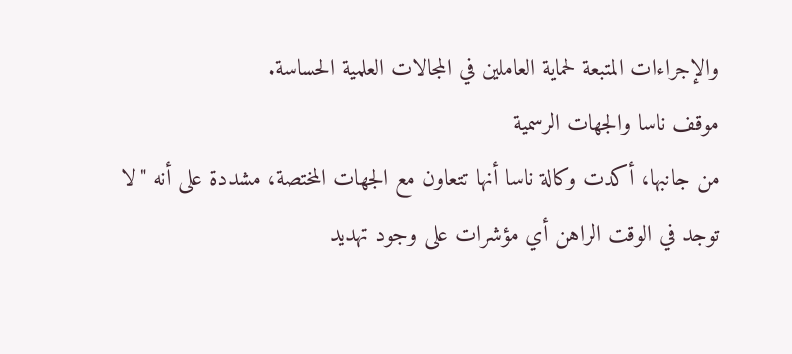والإجراءات المتبعة لحماية العاملين في المجالات العلمية الحساسة.
موقف ناسا والجهات الرسمية
من جانبها، أكدت وكالة ناسا أنها تتعاون مع الجهات المختصة، مشددة على أنه "لا توجد في الوقت الراهن أي مؤشرات على وجود تهديد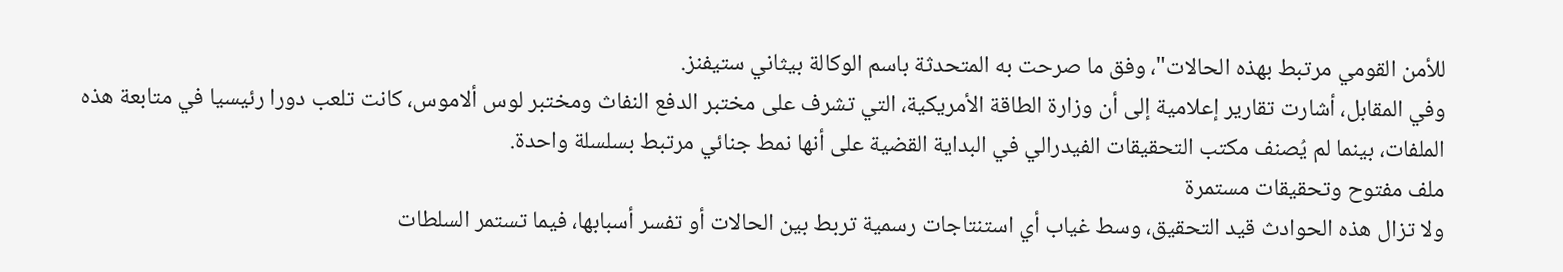للأمن القومي مرتبط بهذه الحالات"، وفق ما صرحت به المتحدثة باسم الوكالة بيثاني ستيفنز.
وفي المقابل، أشارت تقارير إعلامية إلى أن وزارة الطاقة الأمريكية، التي تشرف على مختبر الدفع النفاث ومختبر لوس ألاموس، كانت تلعب دورا رئيسيا في متابعة هذه الملفات، بينما لم يُصنف مكتب التحقيقات الفيدرالي في البداية القضية على أنها نمط جنائي مرتبط بسلسلة واحدة.
ملف مفتوح وتحقيقات مستمرة
ولا تزال هذه الحوادث قيد التحقيق، وسط غياب أي استنتاجات رسمية تربط بين الحالات أو تفسر أسبابها، فيما تستمر السلطات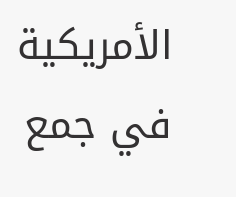الأمريكية في جمع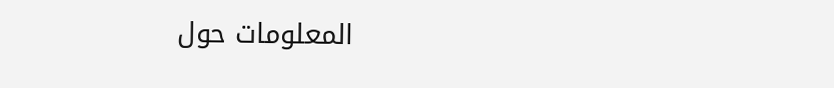المعلومات حول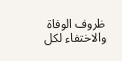ظروف الوفاة والاختفاء لكل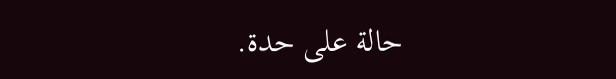حالة على حدة.